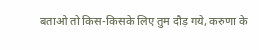बताओ तो किस-किसके लिए तुम दौड़ गये, करुणा के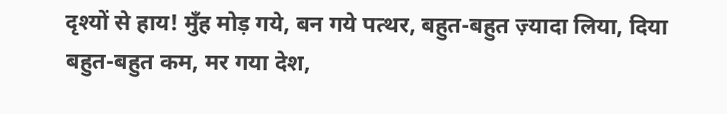दृश्यों से हाय! मुँह मोड़ गये, बन गये पत्थर, बहुत-बहुत ज़्यादा लिया, दिया बहुत-बहुत कम, मर गया देश,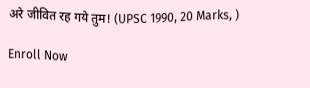अरे जीवित रह गये तुम! (UPSC 1990, 20 Marks, )

Enroll Now